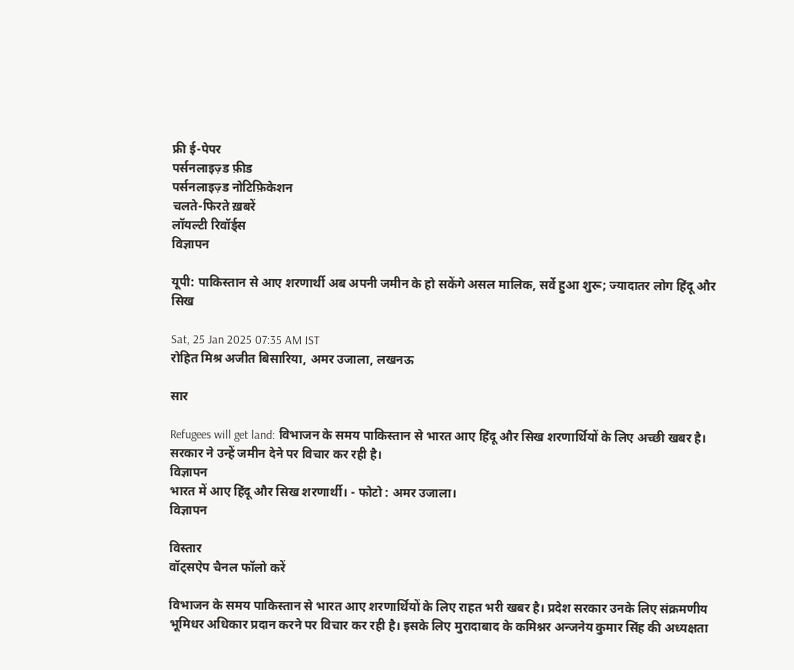फ्री ई-पेपर
पर्सनलाइज़्ड फ़ीड
पर्सनलाइज़्ड नोटिफ़िकेशन
चलते-फिरते ख़बरें
लॉयल्टी रिवॉर्ड्स
विज्ञापन

यूपी: पाकिस्तान से आए शरणार्थी अब अपनी जमीन के हो सकेंगे असल मालिक, सर्वे हुआ शुरू; ज्यादातर लोग हिंदू और सिख

Sat, 25 Jan 2025 07:35 AM IST
रोहित मिश्र अजीत बिसारिया, अमर उजाला, लखनऊ

सार

Refugees will get land: विभाजन के समय पाकिस्तान से भारत आए हिंदू और सिख शरणार्थियों के लिए अच्छी खबर है। सरकार ने उन्हें जमीन देने पर विचार कर रही है।
विज्ञापन
भारत में आए हिंदू और सिख शरणार्थी। - फोटो : अमर उजाला।
विज्ञापन

विस्तार
वॉट्सऐप चैनल फॉलो करें

विभाजन के समय पाकिस्तान से भारत आए शरणार्थियों के लिए राहत भरी खबर है। प्रदेश सरकार उनके लिए संक्रमणीय भूमिधर अधिकार प्रदान करने पर विचार कर रही है। इसके लिए मुरादाबाद के कमिश्नर अन्जनेय कुमार सिंह की अध्यक्षता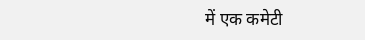में एक कमेटी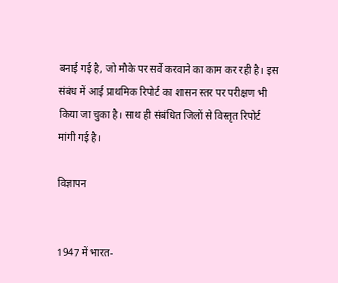बनाई गई है, जो मौके पर सर्वे करवाने का काम कर रही है। इस संबंध में आई प्राथमिक रिपोर्ट का शासन स्तर पर परीक्षण भी किया जा चुका है। साथ ही संबंधित जिलों से विस्तृत रिपोर्ट मांगी गई है।

विज्ञापन


1947 में भारत-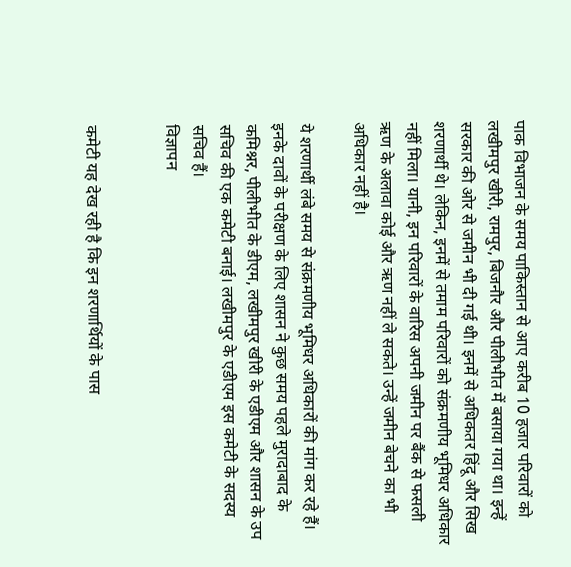पाक विभाजन के समय पाकिस्तान से आए करीब 10 हजार परिवारों को लखीमपुर खीरी, रामपुर, बिजनौर और पीलीभीत में बसाया गया था। इन्हें सरकार की ओर से जमीन भी दी गई थी। इनमें से अधिकतर हिंदू और सिख शरणार्थी थे। लेकिन, इनमें से तमाम परिवारों को संक्रमणीय भूमिधर अधिकार नहीं मिला। यानी, इन परिवारों के वारिस अपनी जमीन पर बैंक से फसली ऋण के अलावा कोई और ऋण नहीं ले सकते। उन्हें जमीन बेचने का भी अधिकार नहीं है।

ये शरणार्थी लंबे समय से संक्रमणीय भूमिधर अधिकारों की मांग कर रहे हैं। इनके दावों के परीक्षण के लिए शासन ने कुछ समय पहले मुरादाबाद के कमिश्नर, पीलीभीत के डीएम, लखीमपुर खीरी के एडीएम और शासन के उप सचिव की एक कमेटी बनाई। लखीमपुर के एडीएम इस कमेटी के सदस्य सचिव हैं।
विज्ञापन


कमेटी यह देख रही है कि इन शरणार्थियों के पास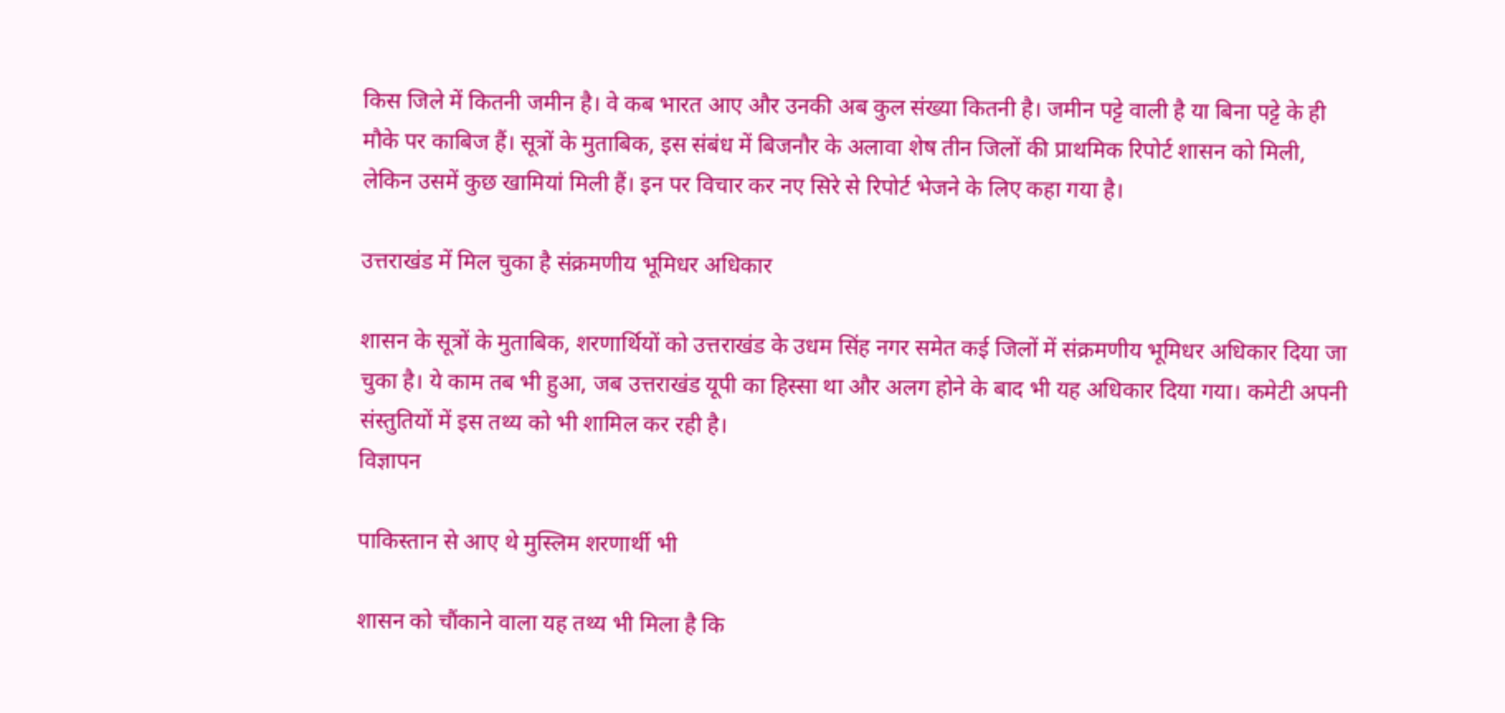किस जिले में कितनी जमीन है। वे कब भारत आए और उनकी अब कुल संख्या कितनी है। जमीन पट्टे वाली है या बिना पट्टे के ही मौके पर काबिज हैं। सूत्रों के मुताबिक, इस संबंध में बिजनौर के अलावा शेष तीन जिलों की प्राथमिक रिपोर्ट शासन को मिली, लेकिन उसमें कुछ खामियां मिली हैं। इन पर विचार कर नए सिरे से रिपोर्ट भेजने के लिए कहा गया है।

उत्तराखंड में मिल चुका है संक्रमणीय भूमिधर अधिकार

शासन के सूत्रों के मुताबिक, शरणार्थियों को उत्तराखंड के उधम सिंह नगर समेत कई जिलों में संक्रमणीय भूमिधर अधिकार दिया जा चुका है। ये काम तब भी हुआ, जब उत्तराखंड यूपी का हिस्सा था और अलग होने के बाद भी यह अधिकार दिया गया। कमेटी अपनी संस्तुतियों में इस तथ्य को भी शामिल कर रही है।
विज्ञापन

पाकिस्तान से आए थे मुस्लिम शरणार्थी भी

शासन को चौंकाने वाला यह तथ्य भी मिला है कि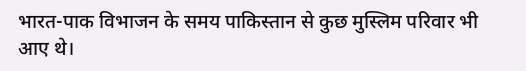भारत-पाक विभाजन के समय पाकिस्तान से कुछ मुस्लिम परिवार भी आए थे।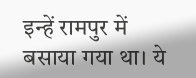इन्हें रामपुर में बसाया गया था। ये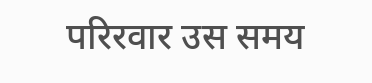परिरवार उस समय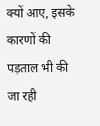क्यों आए, इसके कारणों की पड़ताल भी की जा रही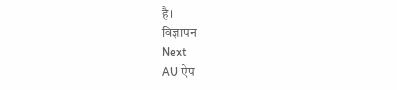है।
विज्ञापन
Next
AU ऐप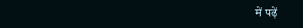में पढ़ें